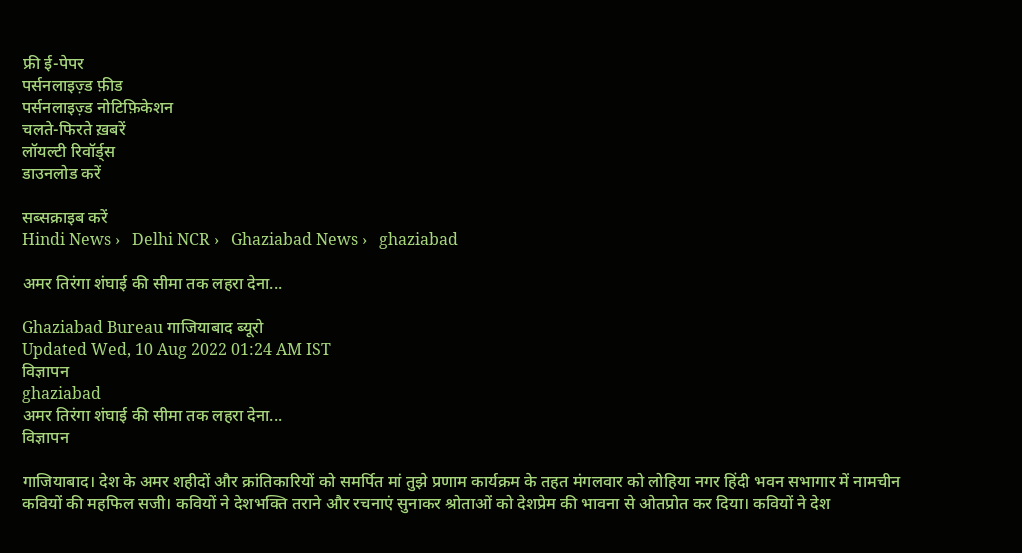फ्री ई-पेपर
पर्सनलाइज़्ड फ़ीड
पर्सनलाइज़्ड नोटिफ़िकेशन
चलते-फिरते ख़बरें
लॉयल्टी रिवॉर्ड्स
डाउनलोड करें

सब्सक्राइब करें
Hindi News ›   Delhi NCR ›   Ghaziabad News ›   ghaziabad

अमर तिरंगा शंघाई की सीमा तक लहरा देना...

Ghaziabad Bureau गाजियाबाद ब्यूरो
Updated Wed, 10 Aug 2022 01:24 AM IST
विज्ञापन
ghaziabad
अमर तिरंगा शंघाई की सीमा तक लहरा देना...
विज्ञापन

गाजियाबाद। देश के अमर शहीदों और क्रांतिकारियों को समर्पित मां तुझे प्रणाम कार्यक्रम के तहत मंगलवार को लोहिया नगर हिंदी भवन सभागार में नामचीन कवियों की महफिल सजी। कवियों ने देशभक्ति तराने और रचनाएं सुनाकर श्रोताओं को देशप्रेम की भावना से ओतप्रोत कर दिया। कवियों ने देश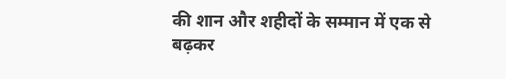की शान और शहीदों के सम्मान में एक से बढ़कर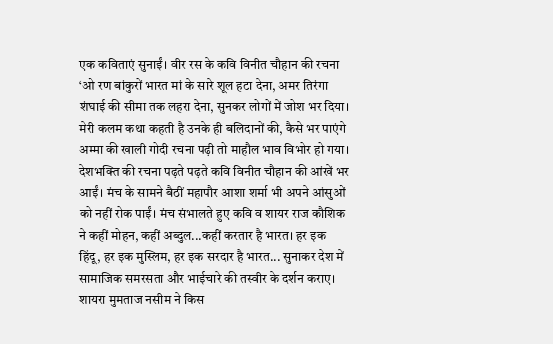एक कविताएं सुनाईं। वीर रस के कवि विनीत चौहान की रचना ‘ओ रण बांकुरों भारत मां के सारे शूल हटा देना, अमर तिरंगा शंघाई की सीमा तक लहरा देना, सुनकर लोगों में जोश भर दिया।
मेरी कलम कथा कहती है उनके ही बलिदानों की, कैसे भर पाएंगे अम्मा की खाली गोदी रचना पढ़ी तो माहौल भाव विभोर हो गया। देशभक्ति की रचना पढ़ते पढ़ते कवि विनीत चौहान की आंखें भर आईं। मंच के सामने बैठीं महापौर आशा शर्मा भी अपने आंसुओं को नहीं रोक पाईं। मंच संभालते हुए कवि व शायर राज कौशिक ने कहीं मोहन, कहीं अब्दुल...कहीं करतार है भारत। हर इक हिंदू, हर इक मुस्लिम, हर इक सरदार है भारत... सुनाकर देश में सामाजिक समरसता और भाईचारे की तस्वीर के दर्शन कराए। शायरा मुमताज नसीम ने किस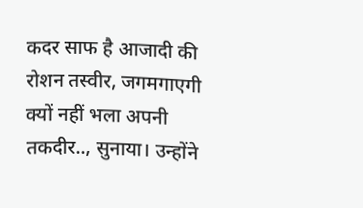कदर साफ है आजादी की रोशन तस्वीर, जगमगाएगी क्यों नहीं भला अपनी तकदीर.., सुनाया। उन्होंने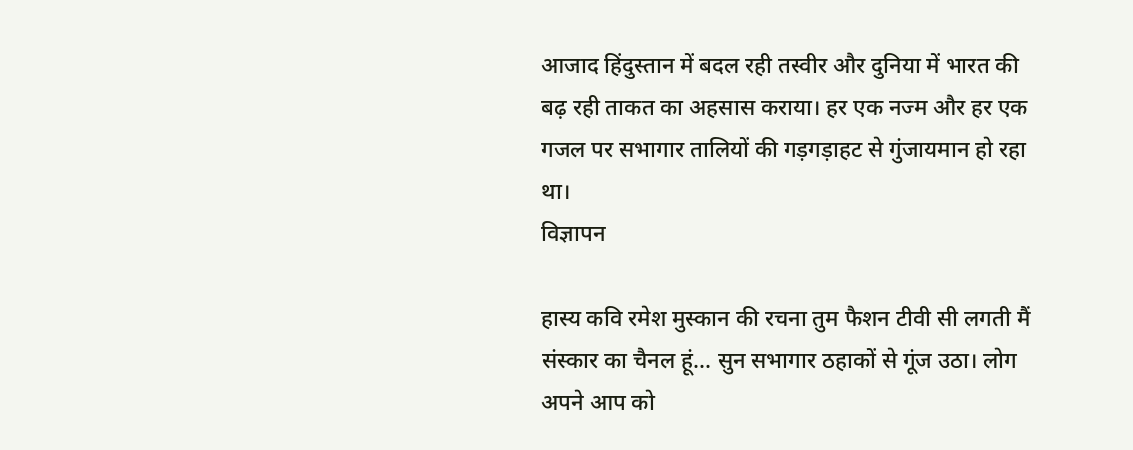आजाद हिंदुस्तान में बदल रही तस्वीर और दुनिया में भारत की बढ़ रही ताकत का अहसास कराया। हर एक नज्म और हर एक गजल पर सभागार तालियों की गड़गड़ाहट से गुंजायमान हो रहा था।
विज्ञापन

हास्य कवि रमेश मुस्कान की रचना तुम फैशन टीवी सी लगती मैं संस्कार का चैनल हूं... सुन सभागार ठहाकों से गूंज उठा। लोग अपने आप को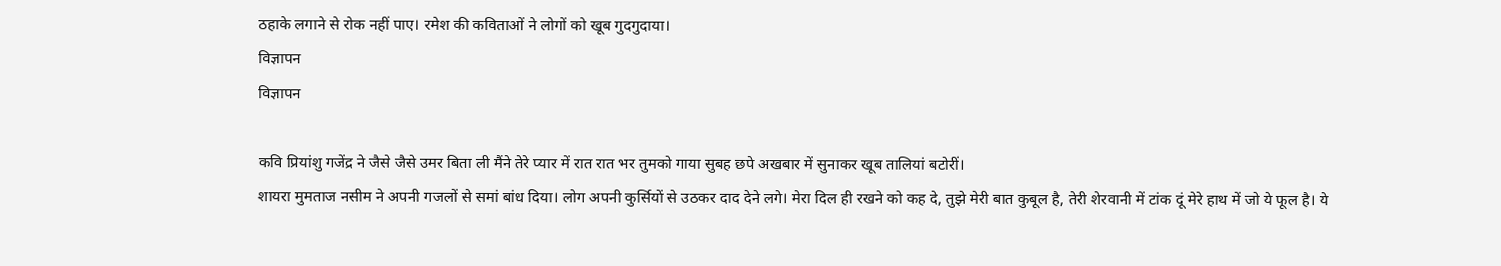ठहाके लगाने से रोक नहीं पाए। रमेश की कविताओं ने लोगों को खूब गुदगुदाया।
विज्ञापन
विज्ञापन

कवि प्रियांशु गजेंद्र ने जैसे जैसे उमर बिता ली मैंने तेरे प्यार में रात रात भर तुमको गाया सुबह छपे अखबार में सुनाकर खूब तालियां बटोरीं।
शायरा मुमताज नसीम ने अपनी गजलों से समां बांध दिया। लोग अपनी कुर्सियों से उठकर दाद देने लगे। मेरा दिल ही रखने को कह दे, तुझे मेरी बात कुबूल है, तेरी शेरवानी में टांक दूं मेरे हाथ में जो ये फूल है। ये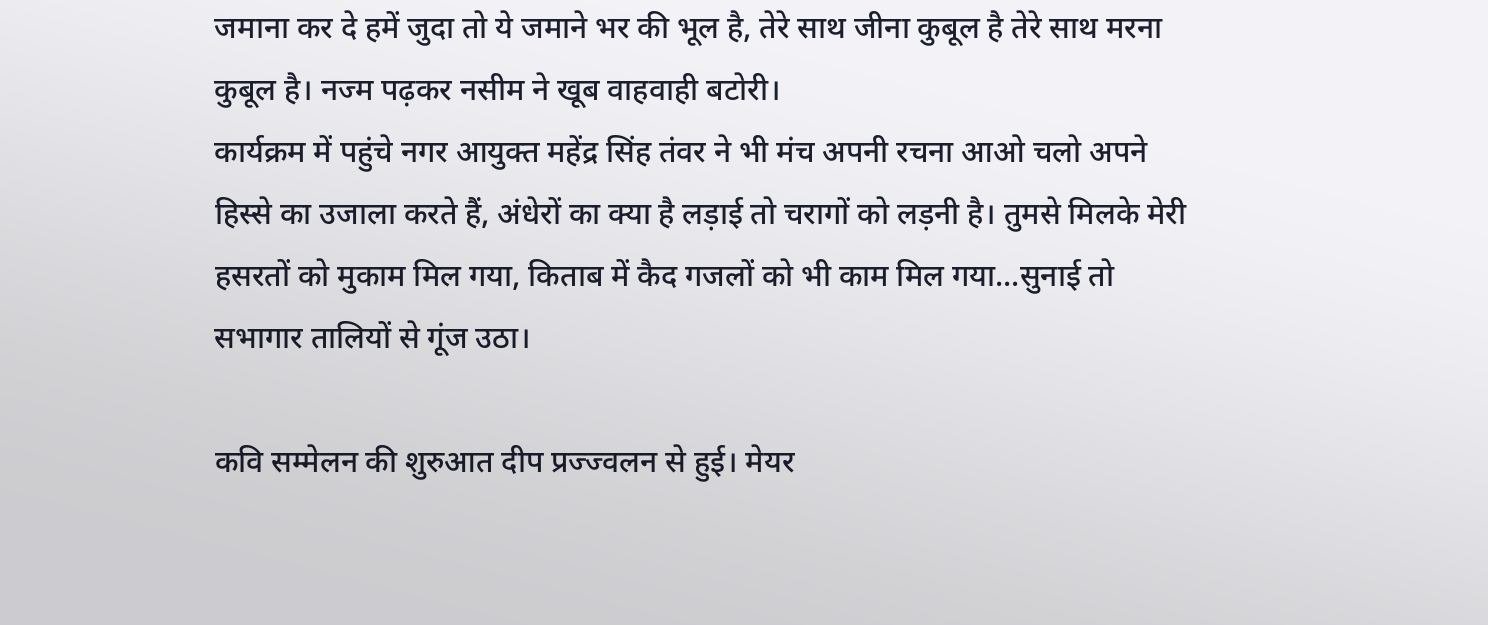जमाना कर दे हमें जुदा तो ये जमाने भर की भूल है, तेरे साथ जीना कुबूल है तेरे साथ मरना कुबूल है। नज्म पढ़कर नसीम ने खूब वाहवाही बटोरी।
कार्यक्रम में पहुंचे नगर आयुक्त महेंद्र सिंह तंवर ने भी मंच अपनी रचना आओ चलो अपने हिस्से का उजाला करते हैं, अंधेरों का क्या है लड़ाई तो चरागों को लड़नी है। तुमसे मिलके मेरी हसरतों को मुकाम मिल गया, किताब में कैद गजलों को भी काम मिल गया...सुनाई तो सभागार तालियों से गूंज उठा।

कवि सम्मेलन की शुरुआत दीप प्रज्ज्वलन से हुई। मेयर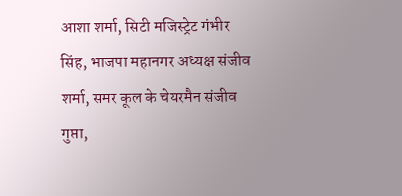आशा शर्मा, सिटी मजिस्ट्रेट गंभीर सिंह, भाजपा महानगर अध्यक्ष संजीव शर्मा, समर कूल के चेयरमैन संजीव गुप्ता,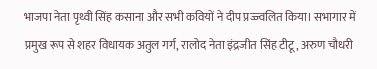भाजपा नेता पृथ्वी सिंह कसाना और सभी कवियों ने दीप प्रज्ज्वलित किया। सभागार में प्रमुख रूप से शहर विधायक अतुल गर्ग, रालोद नेता इंद्रजीत सिंह टीटू, अरुण चौधरी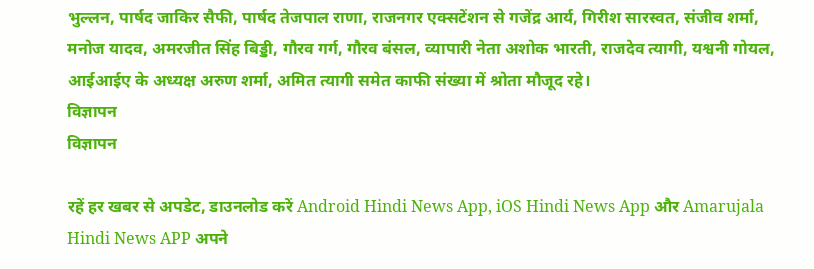भुल्लन, पार्षद जाकिर सैफी, पार्षद तेजपाल राणा, राजनगर एक्सटेंशन से गजेंद्र आर्य, गिरीश सारस्वत, संजीव शर्मा, मनोज यादव, अमरजीत सिंह बिड्डी, गौरव गर्ग, गौरव बंसल, व्यापारी नेता अशोक भारती, राजदेव त्यागी, यश्वनी गोयल, आईआईए के अध्यक्ष अरुण शर्मा, अमित त्यागी समेत काफी संख्या में श्रोता मौजूद रहे।
विज्ञापन
विज्ञापन

रहें हर खबर से अपडेट, डाउनलोड करें Android Hindi News App, iOS Hindi News App और Amarujala Hindi News APP अपने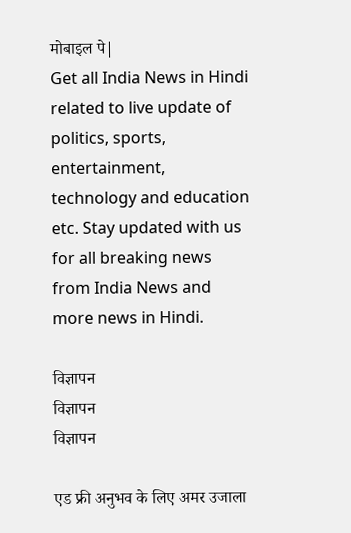मोबाइल पे|
Get all India News in Hindi related to live update of politics, sports, entertainment, technology and education etc. Stay updated with us for all breaking news from India News and more news in Hindi.

विज्ञापन
विज्ञापन
विज्ञापन

एड फ्री अनुभव के लिए अमर उजाला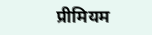प्रीमियम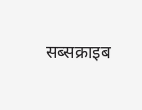सब्सक्राइब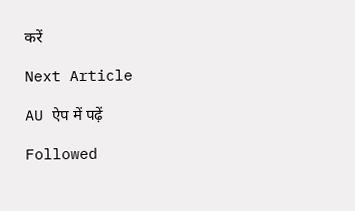करें

Next Article

AU ऐप में पढ़ें

Followed